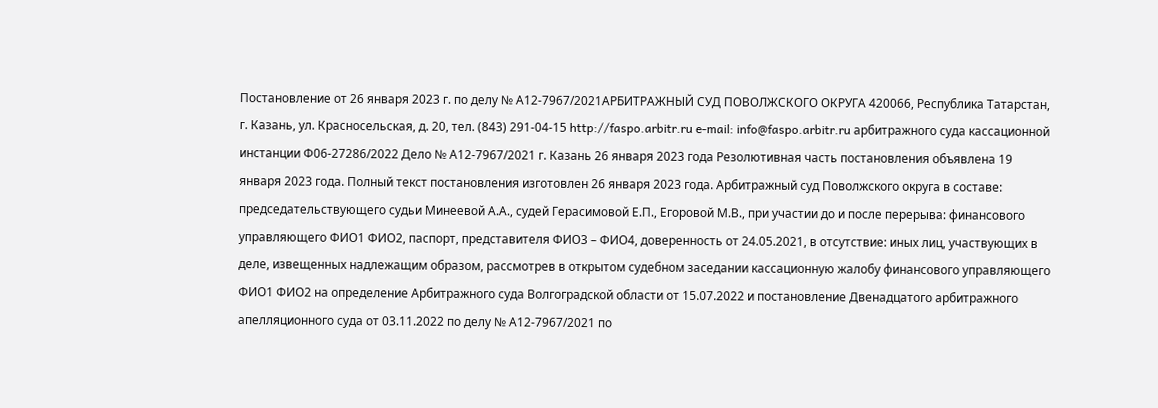Постановление от 26 января 2023 г. по делу № А12-7967/2021АРБИТРАЖНЫЙ СУД ПОВОЛЖСКОГО ОКРУГА 420066, Республика Татарстан, г. Казань, ул. Красносельская, д. 20, тел. (843) 291-04-15 http://faspo.arbitr.ru e-mail: info@faspo.arbitr.ru арбитражного суда кассационной инстанции Ф06-27286/2022 Дело № А12-7967/2021 г. Казань 26 января 2023 года Резолютивная часть постановления объявлена 19 января 2023 года. Полный текст постановления изготовлен 26 января 2023 года. Арбитражный суд Поволжского округа в составе: председательствующего судьи Минеевой А.А., судей Герасимовой Е.П., Егоровой М.В., при участии до и после перерыва: финансового управляющего ФИО1 ФИО2, паспорт, представителя ФИО3 – ФИО4, доверенность от 24.05.2021, в отсутствие: иных лиц, участвующих в деле, извещенных надлежащим образом, рассмотрев в открытом судебном заседании кассационную жалобу финансового управляющего ФИО1 ФИО2 на определение Арбитражного суда Волгоградской области от 15.07.2022 и постановление Двенадцатого арбитражного апелляционного суда от 03.11.2022 по делу № А12-7967/2021 по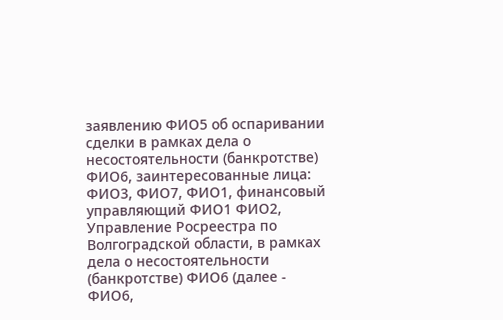заявлению ФИО5 об оспаривании сделки в рамках дела о несостоятельности (банкротстве) ФИО6, заинтересованные лица: ФИО3, ФИО7, ФИО1, финансовый управляющий ФИО1 ФИО2, Управление Росреестра по Волгоградской области, в рамках дела о несостоятельности (банкротстве) ФИО6 (далее - ФИО6,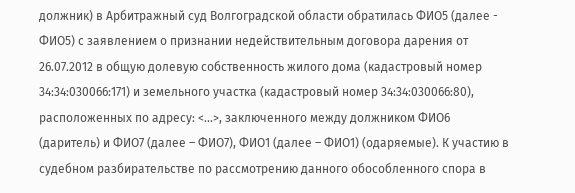должник) в Арбитражный суд Волгоградской области обратилась ФИО5 (далее - ФИО5) с заявлением о признании недействительным договора дарения от 26.07.2012 в общую долевую собственность жилого дома (кадастровый номер 34:34:030066:171) и земельного участка (кадастровый номер 34:34:030066:80), расположенных по адресу: <...>, заключенного между должником ФИО6 (даритель) и ФИО7 (далее – ФИО7), ФИО1 (далее – ФИО1) (одаряемые). К участию в судебном разбирательстве по рассмотрению данного обособленного спора в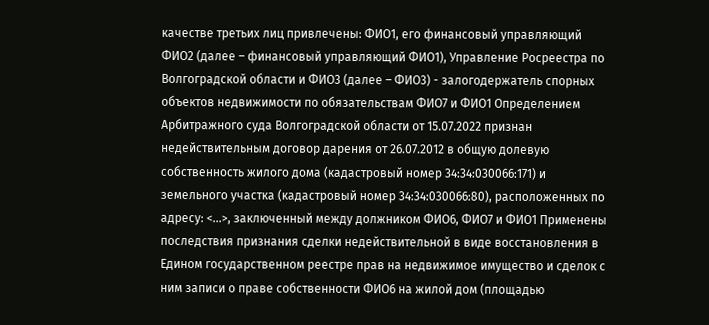качестве третьих лиц привлечены: ФИО1, его финансовый управляющий ФИО2 (далее – финансовый управляющий ФИО1), Управление Росреестра по Волгоградской области и ФИО3 (далее – ФИО3) - залогодержатель спорных объектов недвижимости по обязательствам ФИО7 и ФИО1 Определением Арбитражного суда Волгоградской области от 15.07.2022 признан недействительным договор дарения от 26.07.2012 в общую долевую собственность жилого дома (кадастровый номер 34:34:030066:171) и земельного участка (кадастровый номер 34:34:030066:80), расположенных по адресу: <...>, заключенный между должником ФИО6, ФИО7 и ФИО1 Применены последствия признания сделки недействительной в виде восстановления в Едином государственном реестре прав на недвижимое имущество и сделок с ним записи о праве собственности ФИО6 на жилой дом (площадью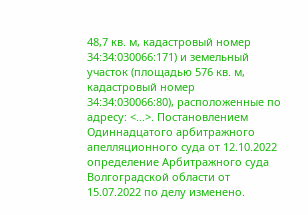48,7 кв. м, кадастровый номер 34:34:030066:171) и земельный участок (площадью 576 кв. м, кадастровый номер 34:34:030066:80), расположенные по адресу: <...>. Постановлением Одиннадцатого арбитражного апелляционного суда от 12.10.2022 определение Арбитражного суда Волгоградской области от 15.07.2022 по делу изменено.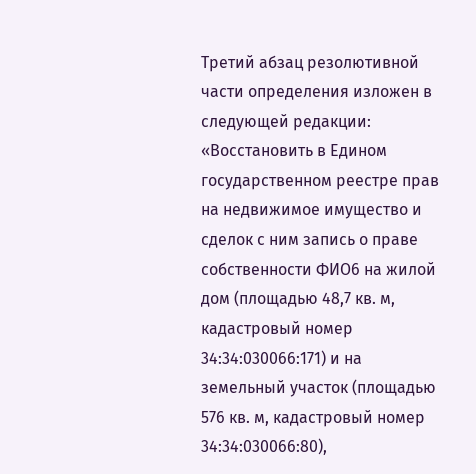Третий абзац резолютивной части определения изложен в следующей редакции: «Восстановить в Едином государственном реестре прав на недвижимое имущество и сделок с ним запись о праве собственности ФИО6 на жилой дом (площадью 48,7 кв. м, кадастровый номер 34:34:030066:171) и на земельный участок (площадью 576 кв. м, кадастровый номер 34:34:030066:80),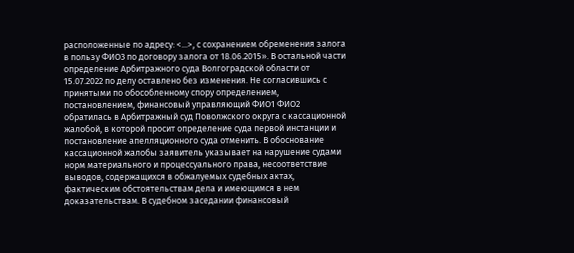расположенные по адресу: <...>, с сохранением обременения залога в пользу ФИО3 по договору залога от 18.06.2015». В остальной части определение Арбитражного суда Волгоградской области от 15.07.2022 по делу оставлено без изменения. Не согласившись с принятыми по обособленному спору определением, постановлением, финансовый управляющий ФИО1 ФИО2 обратилась в Арбитражный суд Поволжского округа с кассационной жалобой, в которой просит определение суда первой инстанции и постановление апелляционного суда отменить. В обоснование кассационной жалобы заявитель указывает на нарушение судами норм материального и процессуального права, несоответствие выводов, содержащихся в обжалуемых судебных актах, фактическим обстоятельствам дела и имеющимся в нем доказательствам. В судебном заседании финансовый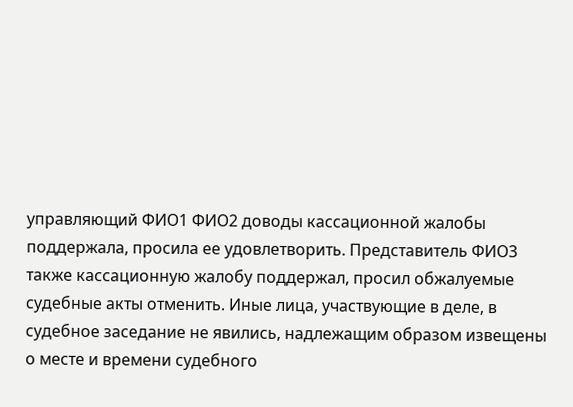управляющий ФИО1 ФИО2 доводы кассационной жалобы поддержала, просила ее удовлетворить. Представитель ФИО3 также кассационную жалобу поддержал, просил обжалуемые судебные акты отменить. Иные лица, участвующие в деле, в судебное заседание не явились, надлежащим образом извещены о месте и времени судебного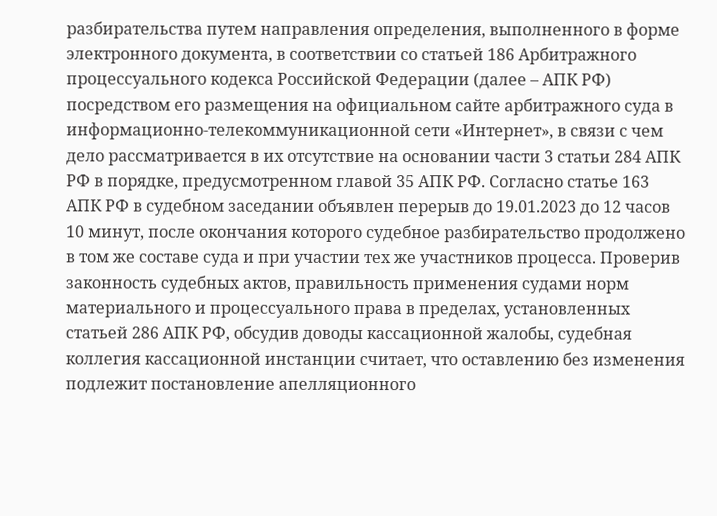разбирательства путем направления определения, выполненного в форме электронного документа, в соответствии со статьей 186 Арбитражного процессуального кодекса Российской Федерации (далее – АПК РФ) посредством его размещения на официальном сайте арбитражного суда в информационно-телекоммуникационной сети «Интернет», в связи с чем дело рассматривается в их отсутствие на основании части 3 статьи 284 АПК РФ в порядке, предусмотренном главой 35 АПК РФ. Согласно статье 163 АПК РФ в судебном заседании объявлен перерыв до 19.01.2023 до 12 часов 10 минут, после окончания которого судебное разбирательство продолжено в том же составе суда и при участии тех же участников процесса. Проверив законность судебных актов, правильность применения судами норм материального и процессуального права в пределах, установленных статьей 286 АПК РФ, обсудив доводы кассационной жалобы, судебная коллегия кассационной инстанции считает, что оставлению без изменения подлежит постановление апелляционного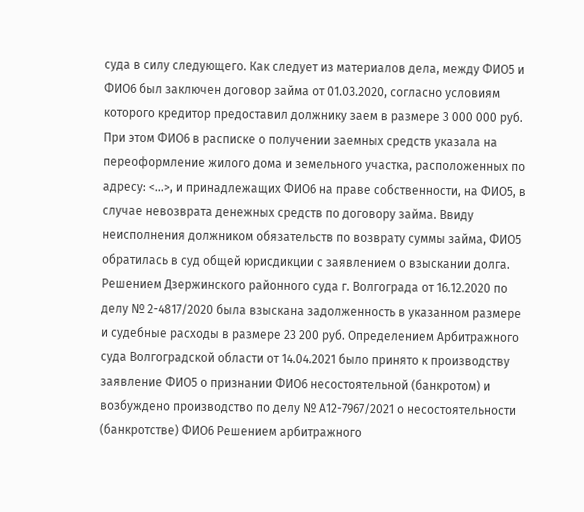суда в силу следующего. Как следует из материалов дела, между ФИО5 и ФИО6 был заключен договор займа от 01.03.2020, согласно условиям которого кредитор предоставил должнику заем в размере 3 000 000 руб. При этом ФИО6 в расписке о получении заемных средств указала на переоформление жилого дома и земельного участка, расположенных по адресу: <...>, и принадлежащих ФИО6 на праве собственности, на ФИО5, в случае невозврата денежных средств по договору займа. Ввиду неисполнения должником обязательств по возврату суммы займа, ФИО5 обратилась в суд общей юрисдикции с заявлением о взыскании долга. Решением Дзержинского районного суда г. Волгограда от 16.12.2020 по делу № 2-4817/2020 была взыскана задолженность в указанном размере и судебные расходы в размере 23 200 руб. Определением Арбитражного суда Волгоградской области от 14.04.2021 было принято к производству заявление ФИО5 о признании ФИО6 несостоятельной (банкротом) и возбуждено производство по делу № А12-7967/2021 о несостоятельности (банкротстве) ФИО6 Решением арбитражного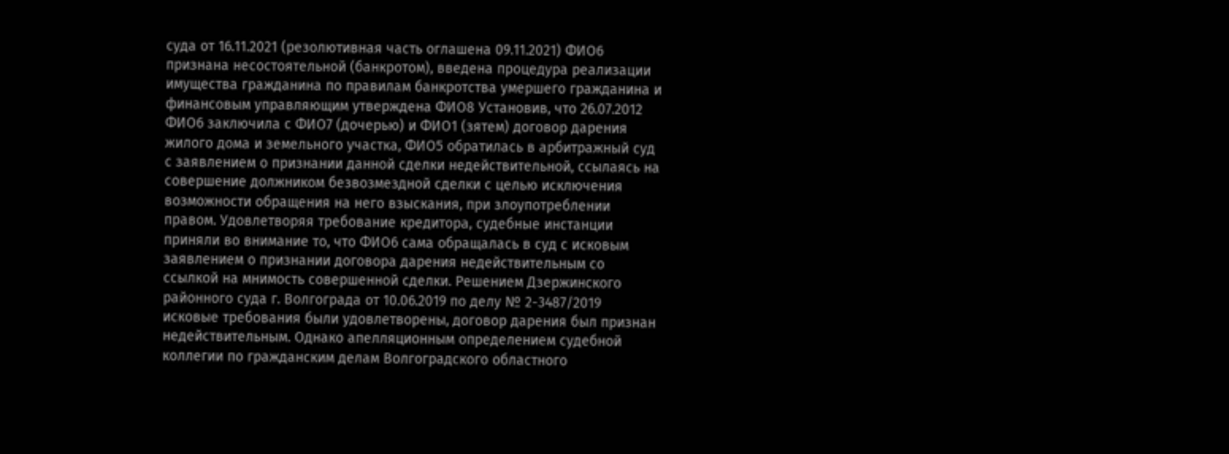суда от 16.11.2021 (резолютивная часть оглашена 09.11.2021) ФИО6 признана несостоятельной (банкротом), введена процедура реализации имущества гражданина по правилам банкротства умершего гражданина и финансовым управляющим утверждена ФИО8 Установив, что 26.07.2012 ФИО6 заключила с ФИО7 (дочерью) и ФИО1 (зятем) договор дарения жилого дома и земельного участка, ФИО5 обратилась в арбитражный суд с заявлением о признании данной сделки недействительной, ссылаясь на совершение должником безвозмездной сделки с целью исключения возможности обращения на него взыскания, при злоупотреблении правом. Удовлетворяя требование кредитора, судебные инстанции приняли во внимание то, что ФИО6 сама обращалась в суд с исковым заявлением о признании договора дарения недействительным со ссылкой на мнимость совершенной сделки. Решением Дзержинского районного суда г. Волгограда от 10.06.2019 по делу № 2-3487/2019 исковые требования были удовлетворены, договор дарения был признан недействительным. Однако апелляционным определением судебной коллегии по гражданским делам Волгоградского областного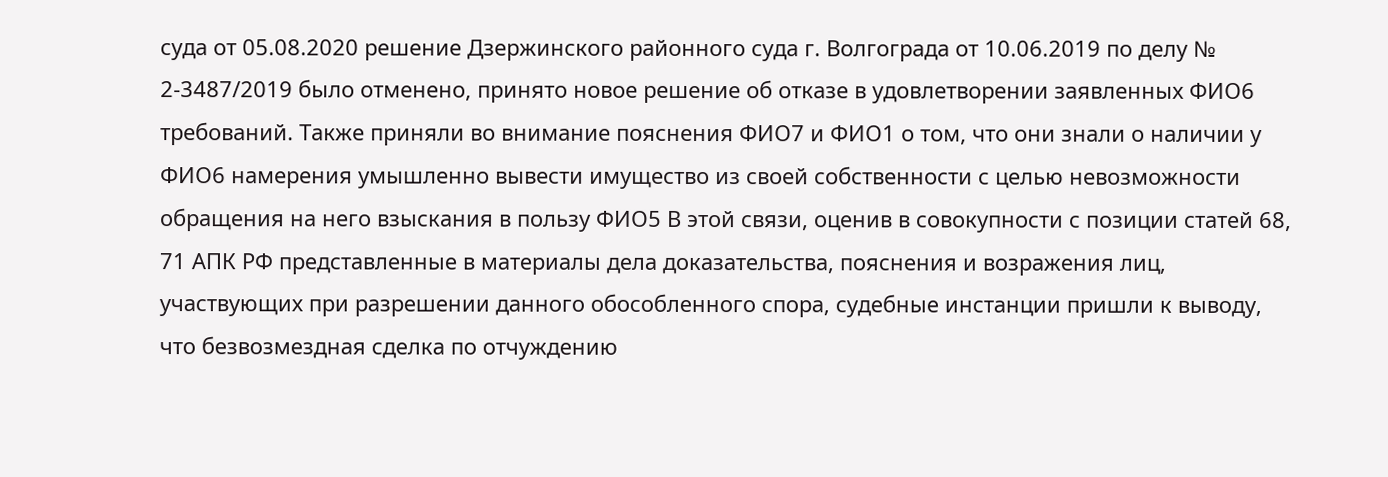суда от 05.08.2020 решение Дзержинского районного суда г. Волгограда от 10.06.2019 по делу № 2-3487/2019 было отменено, принято новое решение об отказе в удовлетворении заявленных ФИО6 требований. Также приняли во внимание пояснения ФИО7 и ФИО1 о том, что они знали о наличии у ФИО6 намерения умышленно вывести имущество из своей собственности с целью невозможности обращения на него взыскания в пользу ФИО5 В этой связи, оценив в совокупности с позиции статей 68, 71 АПК РФ представленные в материалы дела доказательства, пояснения и возражения лиц, участвующих при разрешении данного обособленного спора, судебные инстанции пришли к выводу, что безвозмездная сделка по отчуждению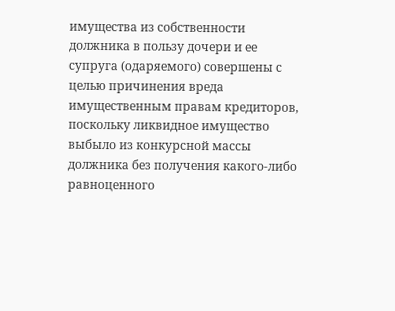имущества из собственности должника в пользу дочери и ее супруга (одаряемого) совершены с целью причинения вреда имущественным правам кредиторов, поскольку ликвидное имущество выбыло из конкурсной массы должника без получения какого-либо равноценного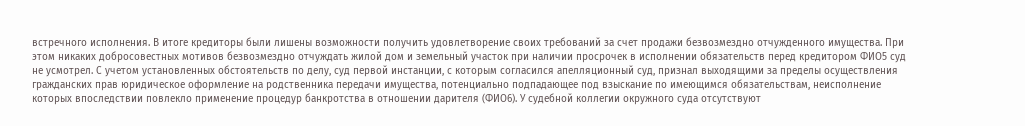встречного исполнения. В итоге кредиторы были лишены возможности получить удовлетворение своих требований за счет продажи безвозмездно отчужденного имущества. При этом никаких добросовестных мотивов безвозмездно отчуждать жилой дом и земельный участок при наличии просрочек в исполнении обязательств перед кредитором ФИО5 суд не усмотрел. С учетом установленных обстоятельств по делу, суд первой инстанции, с которым согласился апелляционный суд, признал выходящими за пределы осуществления гражданских прав юридическое оформление на родственника передачи имущества, потенциально подпадающее под взыскание по имеющимся обязательствам, неисполнение которых впоследствии повлекло применение процедур банкротства в отношении дарителя (ФИО6). У судебной коллегии окружного суда отсутствуют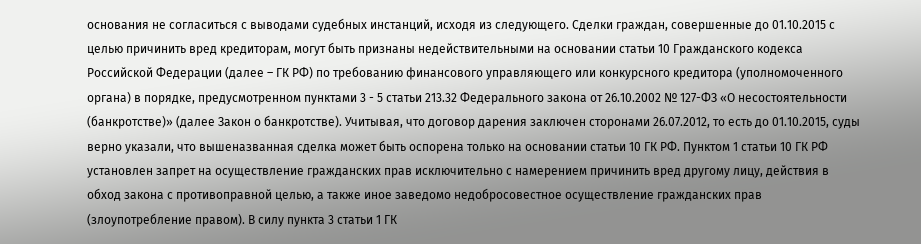основания не согласиться с выводами судебных инстанций, исходя из следующего. Сделки граждан, совершенные до 01.10.2015 с целью причинить вред кредиторам, могут быть признаны недействительными на основании статьи 10 Гражданского кодекса Российской Федерации (далее – ГК РФ) по требованию финансового управляющего или конкурсного кредитора (уполномоченного органа) в порядке, предусмотренном пунктами 3 - 5 статьи 213.32 Федерального закона от 26.10.2002 № 127-ФЗ «О несостоятельности (банкротстве)» (далее Закон о банкротстве). Учитывая, что договор дарения заключен сторонами 26.07.2012, то есть до 01.10.2015, суды верно указали, что вышеназванная сделка может быть оспорена только на основании статьи 10 ГК РФ. Пунктом 1 статьи 10 ГК РФ установлен запрет на осуществление гражданских прав исключительно с намерением причинить вред другому лицу, действия в обход закона с противоправной целью, а также иное заведомо недобросовестное осуществление гражданских прав (злоупотребление правом). В силу пункта 3 статьи 1 ГК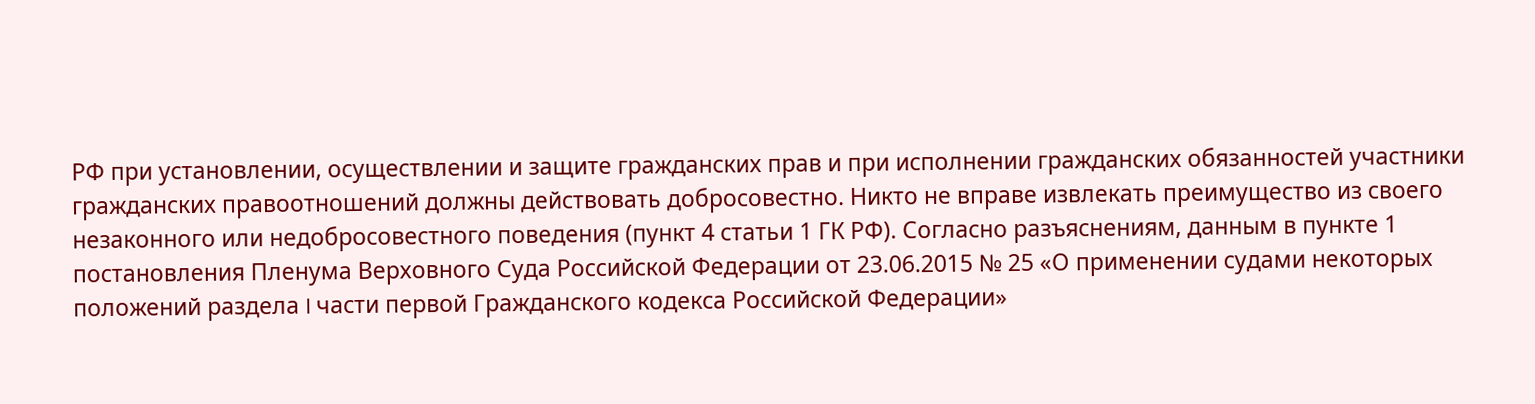РФ при установлении, осуществлении и защите гражданских прав и при исполнении гражданских обязанностей участники гражданских правоотношений должны действовать добросовестно. Никто не вправе извлекать преимущество из своего незаконного или недобросовестного поведения (пункт 4 статьи 1 ГК РФ). Согласно разъяснениям, данным в пункте 1 постановления Пленума Верховного Суда Российской Федерации от 23.06.2015 № 25 «О применении судами некоторых положений раздела I части первой Гражданского кодекса Российской Федерации»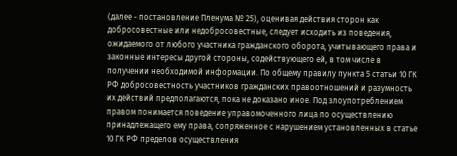(далее - постановление Пленума № 25), оценивая действия сторон как добросовестные или недобросовестные, следует исходить из поведения, ожидаемого от любого участника гражданского оборота, учитывающего права и законные интересы другой стороны, содействующего ей, в том числе в получении необходимой информации. По общему правилу пункта 5 статьи 10 ГК РФ добросовестность участников гражданских правоотношений и разумность их действий предполагаются, пока не доказано иное. Под злоупотреблением правом понимается поведение управомоченного лица по осуществлению принадлежащего ему права, сопряженное с нарушением установленных в статье 10 ГК РФ пределов осуществления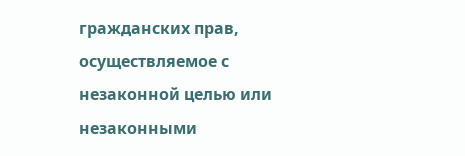гражданских прав, осуществляемое с незаконной целью или незаконными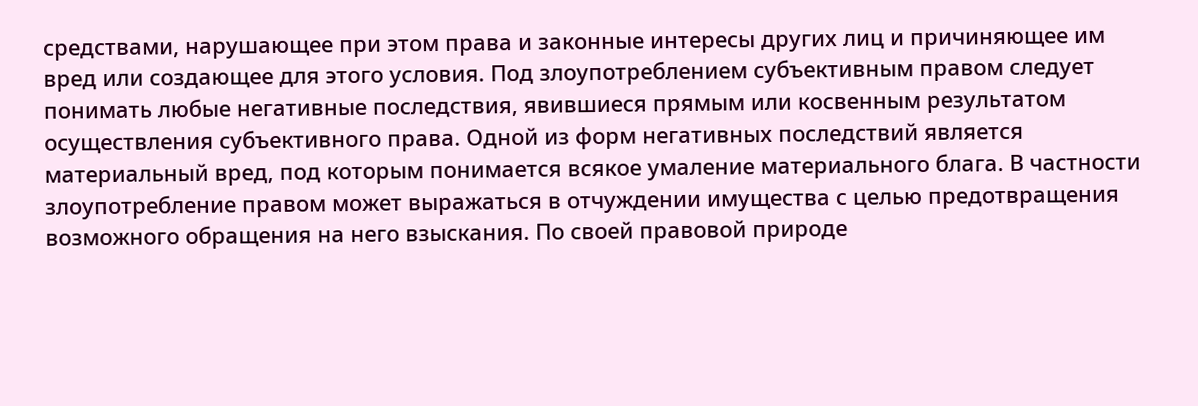средствами, нарушающее при этом права и законные интересы других лиц и причиняющее им вред или создающее для этого условия. Под злоупотреблением субъективным правом следует понимать любые негативные последствия, явившиеся прямым или косвенным результатом осуществления субъективного права. Одной из форм негативных последствий является материальный вред, под которым понимается всякое умаление материального блага. В частности злоупотребление правом может выражаться в отчуждении имущества с целью предотвращения возможного обращения на него взыскания. По своей правовой природе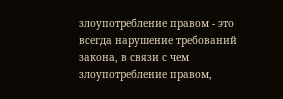злоупотребление правом - это всегда нарушение требований закона, в связи с чем злоупотребление правом,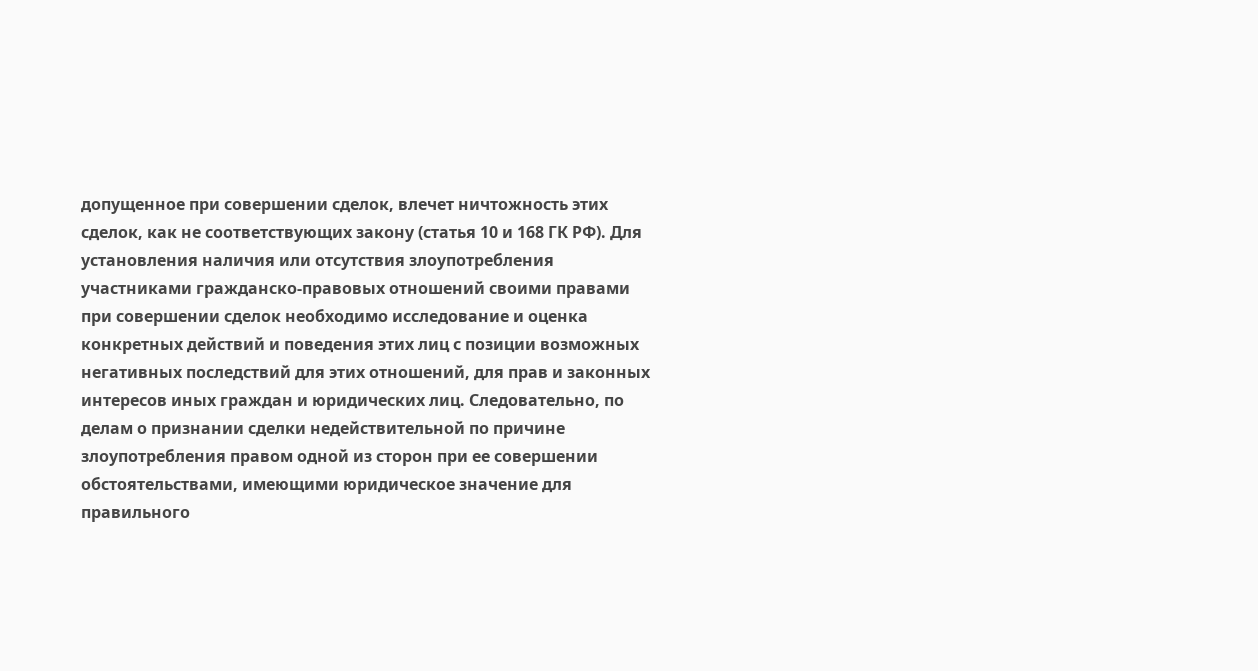допущенное при совершении сделок, влечет ничтожность этих сделок, как не соответствующих закону (статья 10 и 168 ГК РФ). Для установления наличия или отсутствия злоупотребления участниками гражданско-правовых отношений своими правами при совершении сделок необходимо исследование и оценка конкретных действий и поведения этих лиц с позиции возможных негативных последствий для этих отношений, для прав и законных интересов иных граждан и юридических лиц. Следовательно, по делам о признании сделки недействительной по причине злоупотребления правом одной из сторон при ее совершении обстоятельствами, имеющими юридическое значение для правильного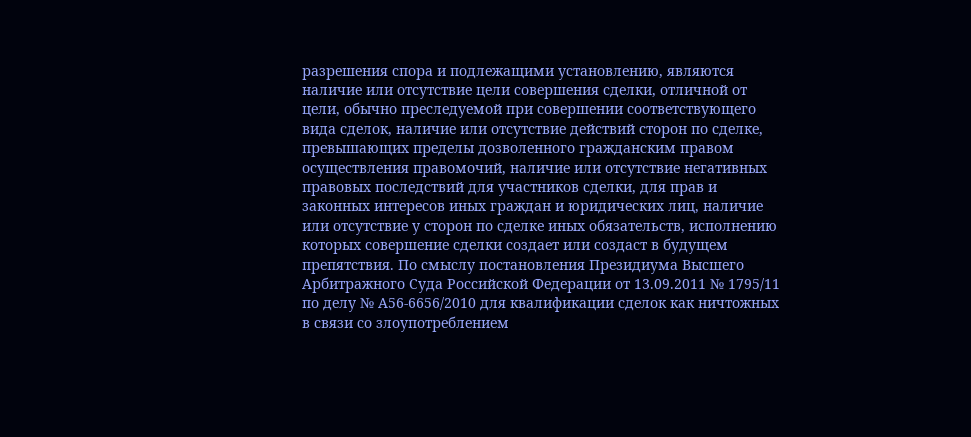разрешения спора и подлежащими установлению, являются наличие или отсутствие цели совершения сделки, отличной от цели, обычно преследуемой при совершении соответствующего вида сделок, наличие или отсутствие действий сторон по сделке, превышающих пределы дозволенного гражданским правом осуществления правомочий, наличие или отсутствие негативных правовых последствий для участников сделки, для прав и законных интересов иных граждан и юридических лиц, наличие или отсутствие у сторон по сделке иных обязательств, исполнению которых совершение сделки создает или создаст в будущем препятствия. По смыслу постановления Президиума Высшего Арбитражного Суда Российской Федерации от 13.09.2011 № 1795/11 по делу № А56-6656/2010 для квалификации сделок как ничтожных в связи со злоупотреблением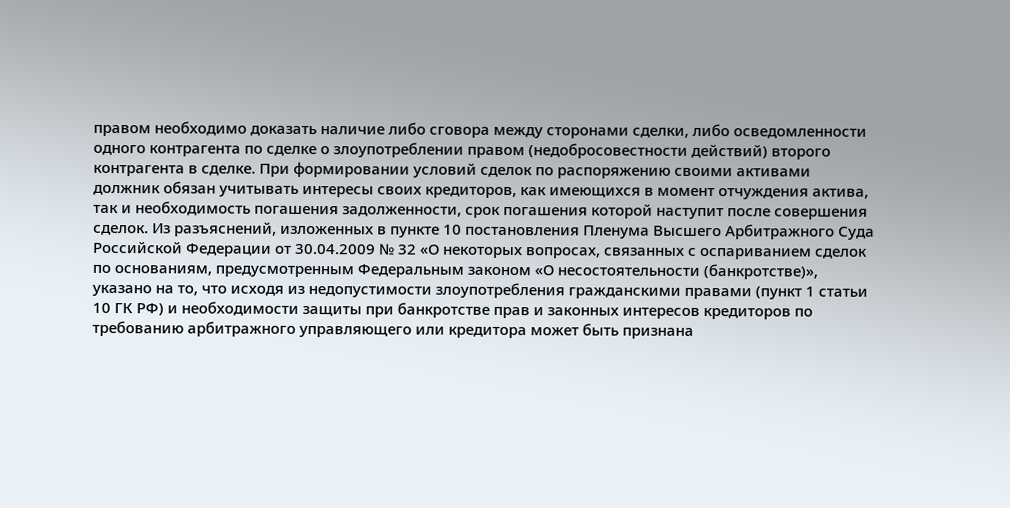правом необходимо доказать наличие либо сговора между сторонами сделки, либо осведомленности одного контрагента по сделке о злоупотреблении правом (недобросовестности действий) второго контрагента в сделке. При формировании условий сделок по распоряжению своими активами должник обязан учитывать интересы своих кредиторов, как имеющихся в момент отчуждения актива, так и необходимость погашения задолженности, срок погашения которой наступит после совершения сделок. Из разъяснений, изложенных в пункте 10 постановления Пленума Высшего Арбитражного Суда Российской Федерации от 30.04.2009 № 32 «О некоторых вопросах, связанных с оспариванием сделок по основаниям, предусмотренным Федеральным законом «О несостоятельности (банкротстве)», указано на то, что исходя из недопустимости злоупотребления гражданскими правами (пункт 1 статьи 10 ГК РФ) и необходимости защиты при банкротстве прав и законных интересов кредиторов по требованию арбитражного управляющего или кредитора может быть признана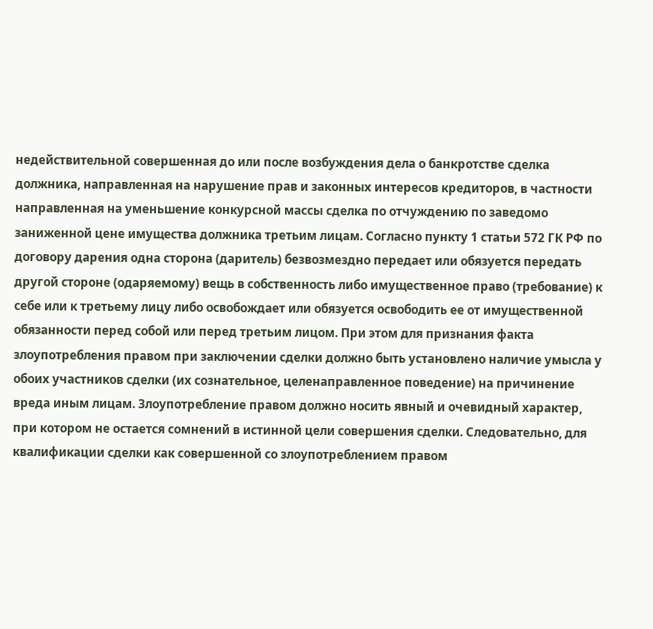недействительной совершенная до или после возбуждения дела о банкротстве сделка должника, направленная на нарушение прав и законных интересов кредиторов, в частности направленная на уменьшение конкурсной массы сделка по отчуждению по заведомо заниженной цене имущества должника третьим лицам. Согласно пункту 1 статьи 572 ГК РФ по договору дарения одна сторона (даритель) безвозмездно передает или обязуется передать другой стороне (одаряемому) вещь в собственность либо имущественное право (требование) к себе или к третьему лицу либо освобождает или обязуется освободить ее от имущественной обязанности перед собой или перед третьим лицом. При этом для признания факта злоупотребления правом при заключении сделки должно быть установлено наличие умысла у обоих участников сделки (их сознательное, целенаправленное поведение) на причинение вреда иным лицам. Злоупотребление правом должно носить явный и очевидный характер, при котором не остается сомнений в истинной цели совершения сделки. Следовательно, для квалификации сделки как совершенной со злоупотреблением правом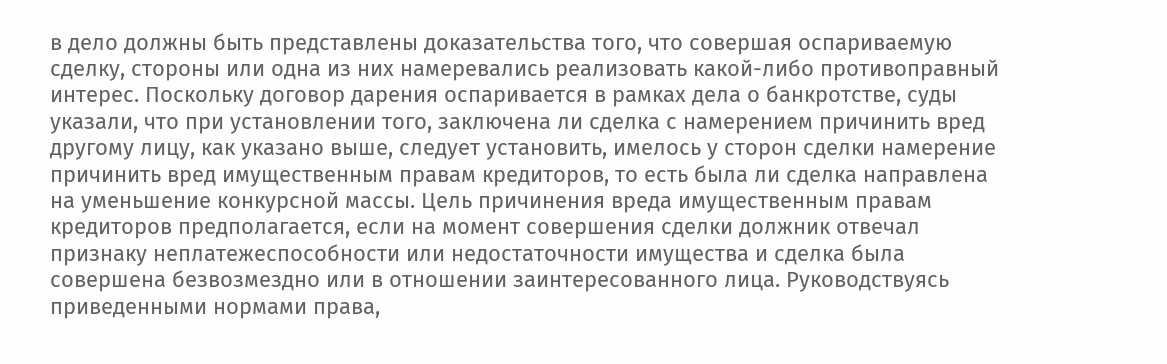в дело должны быть представлены доказательства того, что совершая оспариваемую сделку, стороны или одна из них намеревались реализовать какой-либо противоправный интерес. Поскольку договор дарения оспаривается в рамках дела о банкротстве, суды указали, что при установлении того, заключена ли сделка с намерением причинить вред другому лицу, как указано выше, следует установить, имелось у сторон сделки намерение причинить вред имущественным правам кредиторов, то есть была ли сделка направлена на уменьшение конкурсной массы. Цель причинения вреда имущественным правам кредиторов предполагается, если на момент совершения сделки должник отвечал признаку неплатежеспособности или недостаточности имущества и сделка была совершена безвозмездно или в отношении заинтересованного лица. Руководствуясь приведенными нормами права,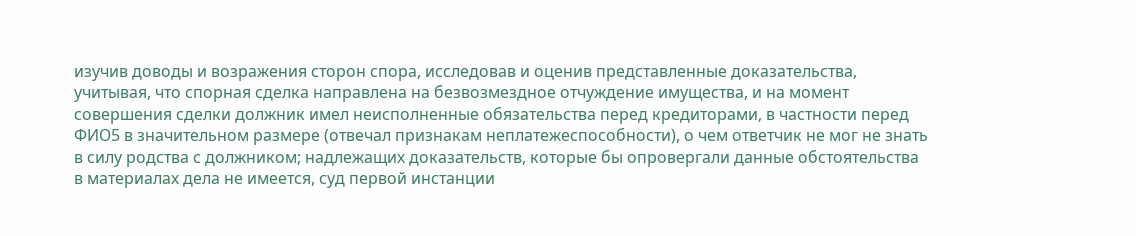изучив доводы и возражения сторон спора, исследовав и оценив представленные доказательства, учитывая, что спорная сделка направлена на безвозмездное отчуждение имущества, и на момент совершения сделки должник имел неисполненные обязательства перед кредиторами, в частности перед ФИО5 в значительном размере (отвечал признакам неплатежеспособности), о чем ответчик не мог не знать в силу родства с должником; надлежащих доказательств, которые бы опровергали данные обстоятельства в материалах дела не имеется, суд первой инстанции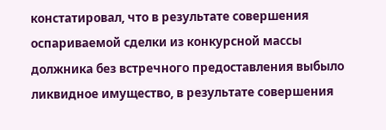констатировал, что в результате совершения оспариваемой сделки из конкурсной массы должника без встречного предоставления выбыло ликвидное имущество, в результате совершения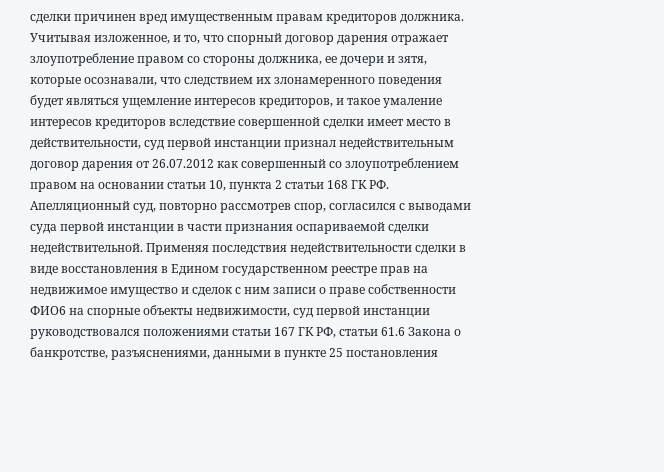сделки причинен вред имущественным правам кредиторов должника. Учитывая изложенное, и то, что спорный договор дарения отражает злоупотребление правом со стороны должника, ее дочери и зятя, которые осознавали, что следствием их злонамеренного поведения будет являться ущемление интересов кредиторов, и такое умаление интересов кредиторов вследствие совершенной сделки имеет место в действительности, суд первой инстанции признал недействительным договор дарения от 26.07.2012 как совершенный со злоупотреблением правом на основании статьи 10, пункта 2 статьи 168 ГК РФ. Апелляционный суд, повторно рассмотрев спор, согласился с выводами суда первой инстанции в части признания оспариваемой сделки недействительной. Применяя последствия недействительности сделки в виде восстановления в Едином государственном реестре прав на недвижимое имущество и сделок с ним записи о праве собственности ФИО6 на спорные объекты недвижимости, суд первой инстанции руководствовался положениями статьи 167 ГК РФ, статьи 61.6 Закона о банкротстве, разъяснениями, данными в пункте 25 постановления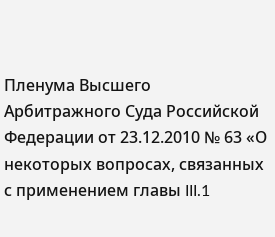Пленума Высшего Арбитражного Суда Российской Федерации от 23.12.2010 № 63 «О некоторых вопросах, связанных с применением главы III.1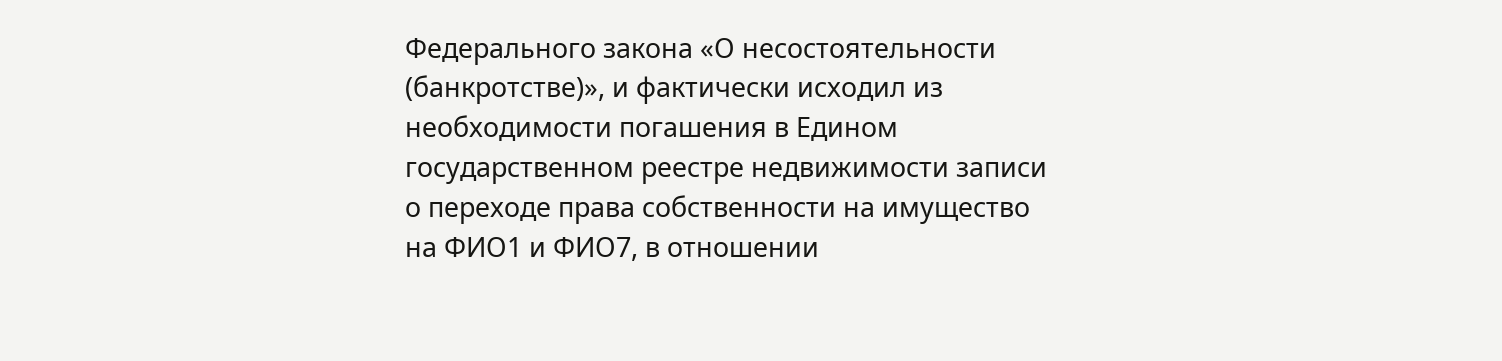Федерального закона «О несостоятельности (банкротстве)», и фактически исходил из необходимости погашения в Едином государственном реестре недвижимости записи о переходе права собственности на имущество на ФИО1 и ФИО7, в отношении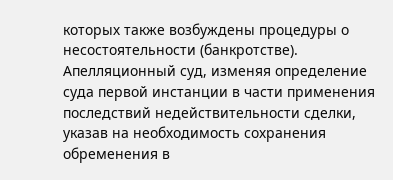которых также возбуждены процедуры о несостоятельности (банкротстве). Апелляционный суд, изменяя определение суда первой инстанции в части применения последствий недействительности сделки, указав на необходимость сохранения обременения в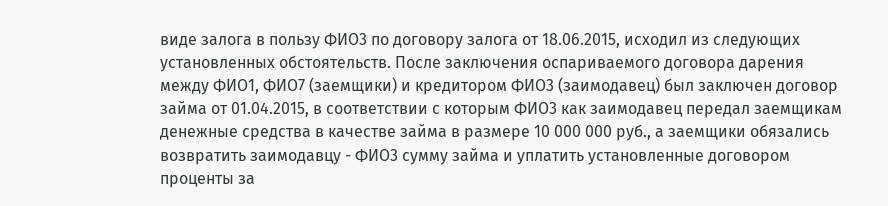виде залога в пользу ФИО3 по договору залога от 18.06.2015, исходил из следующих установленных обстоятельств. После заключения оспариваемого договора дарения между ФИО1, ФИО7 (заемщики) и кредитором ФИО3 (заимодавец) был заключен договор займа от 01.04.2015, в соответствии с которым ФИО3 как заимодавец передал заемщикам денежные средства в качестве займа в размере 10 000 000 руб., а заемщики обязались возвратить заимодавцу - ФИО3 сумму займа и уплатить установленные договором проценты за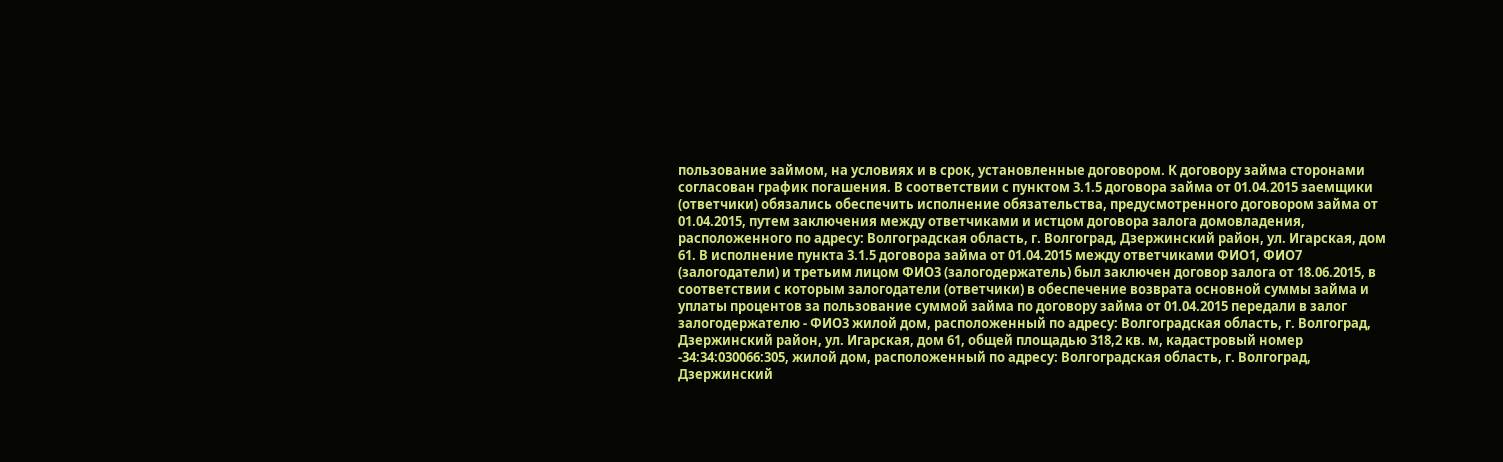пользование займом, на условиях и в срок, установленные договором. К договору займа сторонами согласован график погашения. В соответствии с пунктом 3.1.5 договора займа от 01.04.2015 заемщики (ответчики) обязались обеспечить исполнение обязательства, предусмотренного договором займа от 01.04.2015, путем заключения между ответчиками и истцом договора залога домовладения, расположенного по адресу: Волгоградская область, г. Волгоград, Дзержинский район, ул. Игарская, дом 61. В исполнение пункта 3.1.5 договора займа от 01.04.2015 между ответчиками ФИО1, ФИО7 (залогодатели) и третьим лицом ФИО3 (залогодержатель) был заключен договор залога от 18.06.2015, в соответствии с которым залогодатели (ответчики) в обеспечение возврата основной суммы займа и уплаты процентов за пользование суммой займа по договору займа от 01.04.2015 передали в залог залогодержателю - ФИО3 жилой дом, расположенный по адресу: Волгоградская область, г. Волгоград, Дзержинский район, ул. Игарская, дом 61, общей площадью 318,2 кв. м, кадастровый номер -34:34:030066:305, жилой дом, расположенный по адресу: Волгоградская область, г. Волгоград, Дзержинский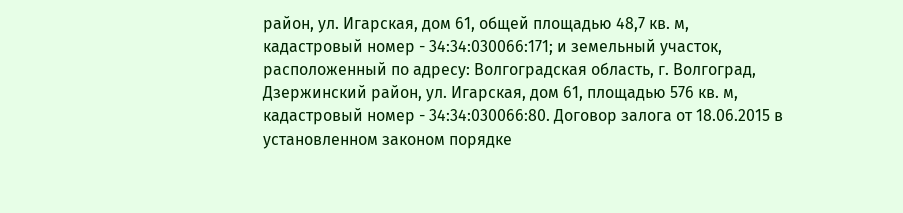район, ул. Игарская, дом 61, общей площадью 48,7 кв. м, кадастровый номер - 34:34:030066:171; и земельный участок, расположенный по адресу: Волгоградская область, г. Волгоград, Дзержинский район, ул. Игарская, дом 61, площадью 576 кв. м, кадастровый номер - 34:34:030066:80. Договор залога от 18.06.2015 в установленном законом порядке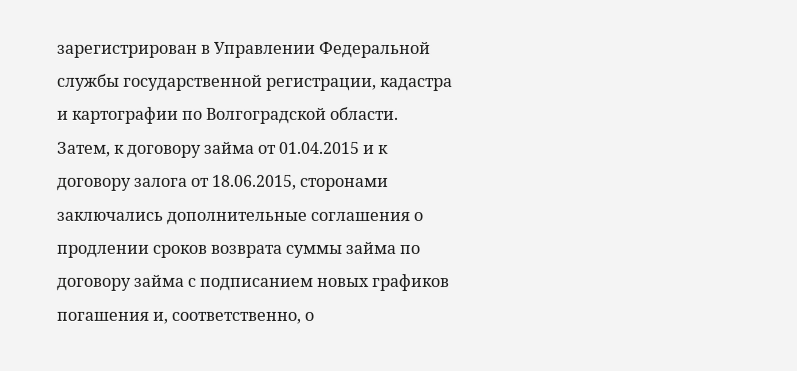зарегистрирован в Управлении Федеральной службы государственной регистрации, кадастра и картографии по Волгоградской области. Затем, к договору займа от 01.04.2015 и к договору залога от 18.06.2015, сторонами заключались дополнительные соглашения о продлении сроков возврата суммы займа по договору займа с подписанием новых графиков погашения и, соответственно, о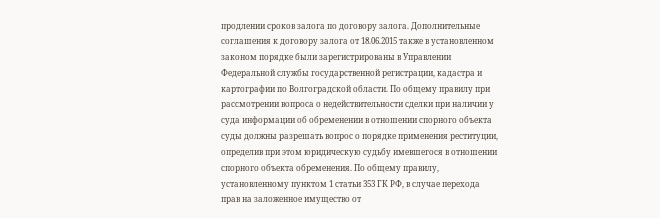продлении сроков залога по договору залога. Дополнительные соглашения к договору залога от 18.06.2015 также в установленном законом порядке были зарегистрированы в Управлении Федеральной службы государственной регистрации, кадастра и картографии по Волгоградской области. По общему правилу при рассмотрении вопроса о недействительности сделки при наличии у суда информации об обременении в отношении спорного объекта суды должны разрешать вопрос о порядке применения реституции, определив при этом юридическую судьбу имевшегося в отношении спорного объекта обременения. По общему правилу, установленному пунктом 1 статьи 353 ГК РФ, в случае перехода прав на заложенное имущество от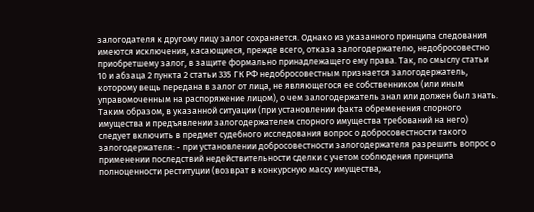залогодателя к другому лицу залог сохраняется. Однако из указанного принципа следования имеются исключения, касающиеся, прежде всего, отказа залогодержателю, недобросовестно приобретшему залог, в защите формально принадлежащего ему права. Так, по смыслу статьи 10 и абзаца 2 пункта 2 статьи 335 ГК РФ недобросовестным признается залогодержатель, которому вещь передана в залог от лица, не являющегося ее собственником (или иным управомоченным на распоряжение лицом), о чем залогодержатель знал или должен был знать. Таким образом, в указанной ситуации (при установлении факта обременения спорного имущества и предъявлении залогодержателем спорного имущества требований на него) следует включить в предмет судебного исследования вопрос о добросовестности такого залогодержателя: - при установлении добросовестности залогодержателя разрешить вопрос о применении последствий недействительности сделки с учетом соблюдения принципа полноценности реституции (возврат в конкурсную массу имущества,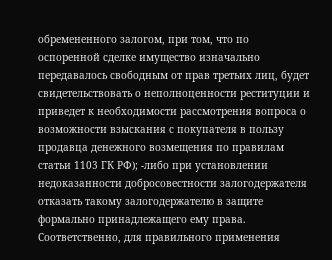обремененного залогом, при том, что по оспоренной сделке имущество изначально передавалось свободным от прав третьих лиц, будет свидетельствовать о неполноценности реституции и приведет к необходимости рассмотрения вопроса о возможности взыскания с покупателя в пользу продавца денежного возмещения по правилам статьи 1103 ГК РФ); -либо при установлении недоказанности добросовестности залогодержателя отказать такому залогодержателю в защите формально принадлежащего ему права. Соответственно, для правильного применения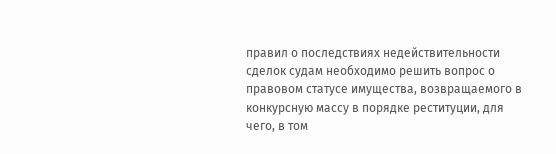правил о последствиях недействительности сделок судам необходимо решить вопрос о правовом статусе имущества, возвращаемого в конкурсную массу в порядке реституции, для чего, в том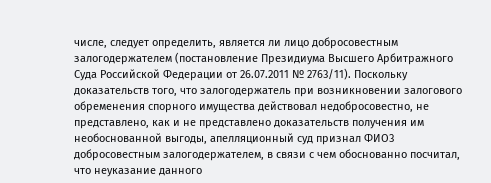числе, следует определить, является ли лицо добросовестным залогодержателем (постановление Президиума Высшего Арбитражного Суда Российской Федерации от 26.07.2011 № 2763/11). Поскольку доказательств того, что залогодержатель при возникновении залогового обременения спорного имущества действовал недобросовестно, не представлено, как и не представлено доказательств получения им необоснованной выгоды, апелляционный суд признал ФИО3 добросовестным залогодержателем, в связи с чем обоснованно посчитал, что неуказание данного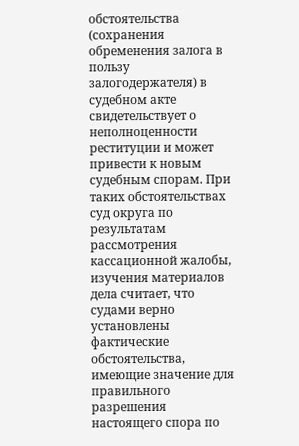обстоятельства (сохранения обременения залога в пользу залогодержателя) в судебном акте свидетельствует о неполноценности реституции и может привести к новым судебным спорам. При таких обстоятельствах суд округа по результатам рассмотрения кассационной жалобы, изучения материалов дела считает, что судами верно установлены фактические обстоятельства, имеющие значение для правильного разрешения настоящего спора по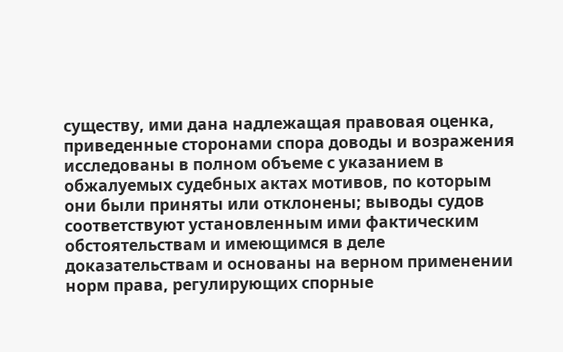существу, ими дана надлежащая правовая оценка, приведенные сторонами спора доводы и возражения исследованы в полном объеме с указанием в обжалуемых судебных актах мотивов, по которым они были приняты или отклонены; выводы судов соответствуют установленным ими фактическим обстоятельствам и имеющимся в деле доказательствам и основаны на верном применении норм права, регулирующих спорные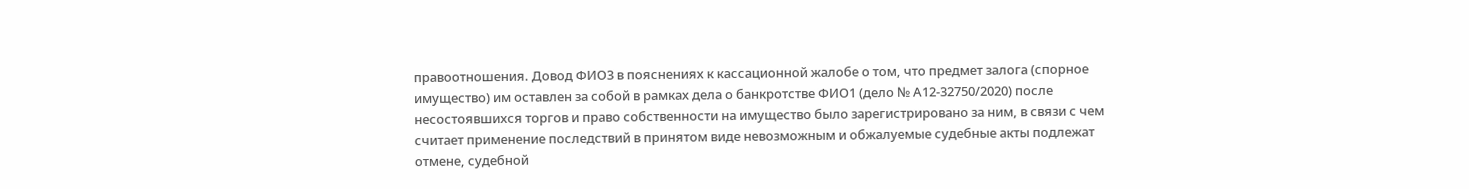правоотношения. Довод ФИО3 в пояснениях к кассационной жалобе о том, что предмет залога (спорное имущество) им оставлен за собой в рамках дела о банкротстве ФИО1 (дело № А12-32750/2020) после несостоявшихся торгов и право собственности на имущество было зарегистрировано за ним, в связи с чем считает применение последствий в принятом виде невозможным и обжалуемые судебные акты подлежат отмене, судебной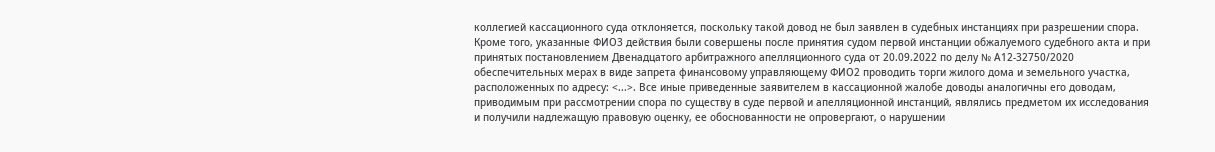коллегией кассационного суда отклоняется, поскольку такой довод не был заявлен в судебных инстанциях при разрешении спора. Кроме того, указанные ФИО3 действия были совершены после принятия судом первой инстанции обжалуемого судебного акта и при принятых постановлением Двенадцатого арбитражного апелляционного суда от 20.09.2022 по делу № А12-32750/2020 обеспечительных мерах в виде запрета финансовому управляющему ФИО2 проводить торги жилого дома и земельного участка, расположенных по адресу: <...>. Все иные приведенные заявителем в кассационной жалобе доводы аналогичны его доводам, приводимым при рассмотрении спора по существу в суде первой и апелляционной инстанций, являлись предметом их исследования и получили надлежащую правовую оценку, ее обоснованности не опровергают, о нарушении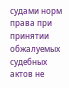судами норм права при принятии обжалуемых судебных актов не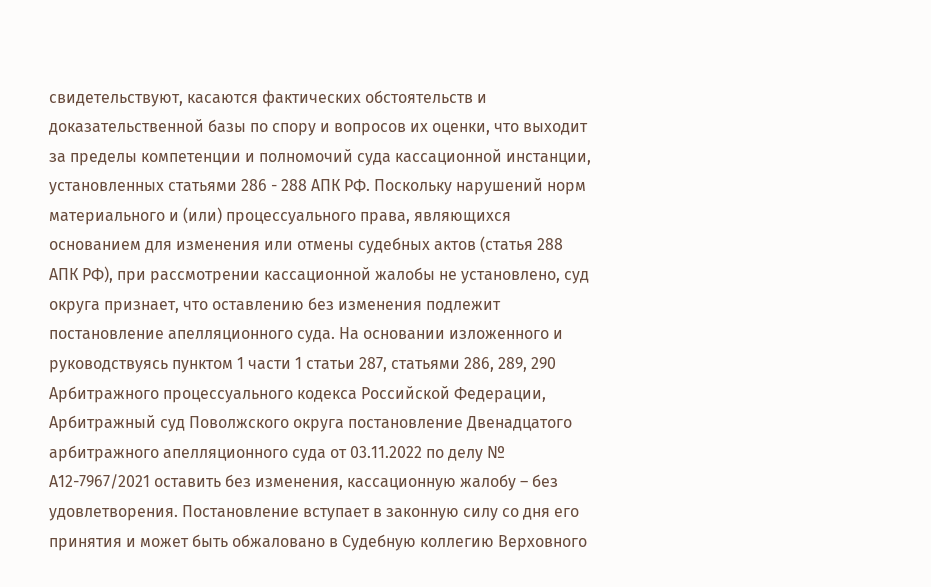свидетельствуют, касаются фактических обстоятельств и доказательственной базы по спору и вопросов их оценки, что выходит за пределы компетенции и полномочий суда кассационной инстанции, установленных статьями 286 - 288 АПК РФ. Поскольку нарушений норм материального и (или) процессуального права, являющихся основанием для изменения или отмены судебных актов (статья 288 АПК РФ), при рассмотрении кассационной жалобы не установлено, суд округа признает, что оставлению без изменения подлежит постановление апелляционного суда. На основании изложенного и руководствуясь пунктом 1 части 1 статьи 287, статьями 286, 289, 290 Арбитражного процессуального кодекса Российской Федерации, Арбитражный суд Поволжского округа постановление Двенадцатого арбитражного апелляционного суда от 03.11.2022 по делу № А12-7967/2021 оставить без изменения, кассационную жалобу – без удовлетворения. Постановление вступает в законную силу со дня его принятия и может быть обжаловано в Судебную коллегию Верховного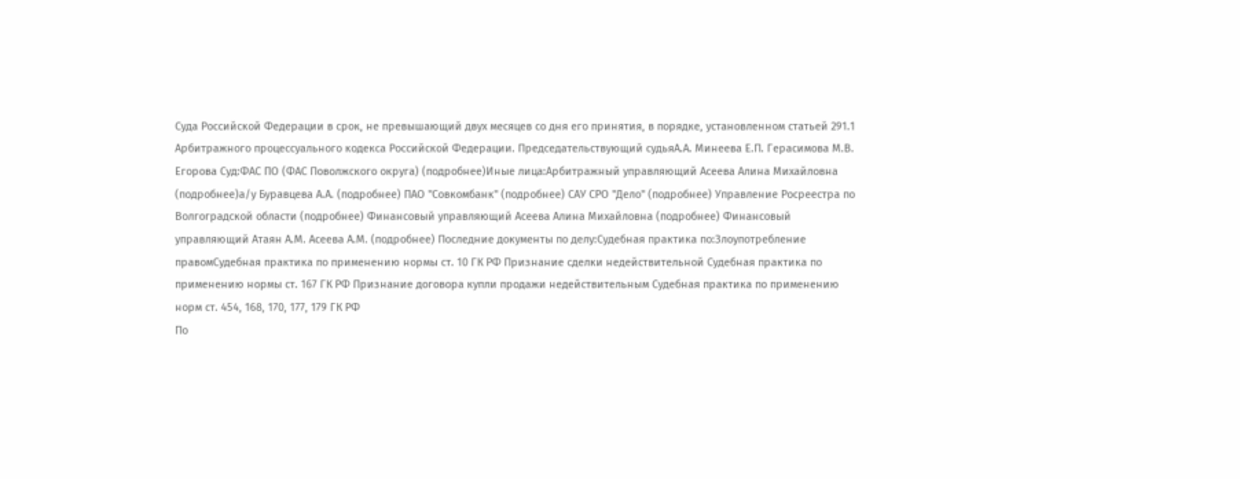Суда Российской Федерации в срок, не превышающий двух месяцев со дня его принятия, в порядке, установленном статьей 291.1 Арбитражного процессуального кодекса Российской Федерации. Председательствующий судьяА.А. Минеева Е.П. Герасимова М.В. Егорова Суд:ФАС ПО (ФАС Поволжского округа) (подробнее)Иные лица:Арбитражный управляющий Асеева Алина Михайловна (подробнее)а/у Буравцева А.А. (подробнее) ПАО "Совкомбанк" (подробнее) САУ СРО "Дело" (подробнее) Управление Росреестра по Волгоградской области (подробнее) Финансовый управляющий Асеева Алина Михайловна (подробнее) Финансовый управляющий Атаян А.М. Асеева А.М. (подробнее) Последние документы по делу:Судебная практика по:Злоупотребление правомСудебная практика по применению нормы ст. 10 ГК РФ Признание сделки недействительной Судебная практика по применению нормы ст. 167 ГК РФ Признание договора купли продажи недействительным Судебная практика по применению норм ст. 454, 168, 170, 177, 179 ГК РФ
По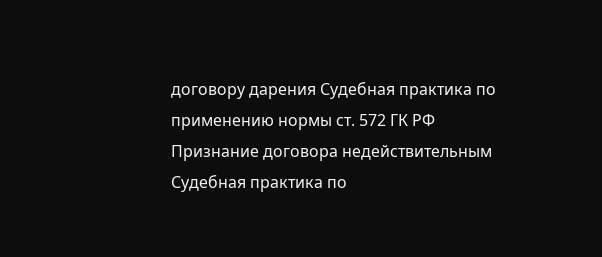договору дарения Судебная практика по применению нормы ст. 572 ГК РФ
Признание договора недействительным Судебная практика по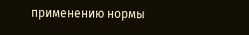применению нормы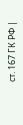ст. 167 ГК РФ |